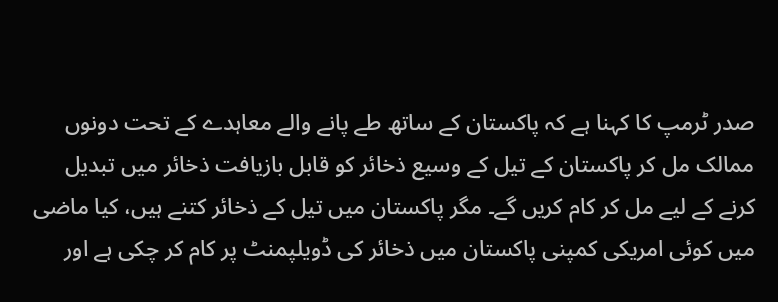صدر ٹرمپ کا کہنا ہے کہ پاکستان کے ساتھ طے پانے والے معاہدے کے تحت دونوں ممالک مل کر پاکستان کے تیل کے وسیع ذخائر کو قابل بازیافت ذخائر میں تبدیل کرنے کے لیے مل کر کام کریں گے۔ مگر پاکستان میں تیل کے ذخائر کتنے ہیں، کیا ماضی میں کوئی امریکی کمپنی پاکستان میں ذخائر کی ڈویلپمنٹ پر کام کر چکی ہے اور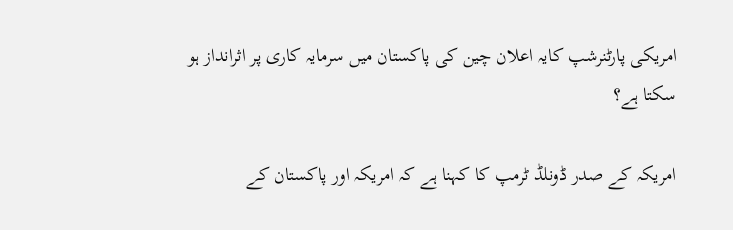امریکی پارٹنرشپ کایہ اعلان چین کی پاکستان میں سرمایہ کاری پر اثرانداز ہو سکتا ہے؟

امریکہ کے صدر ڈونلڈ ٹرمپ کا کہنا ہے کہ امریکہ اور پاکستان کے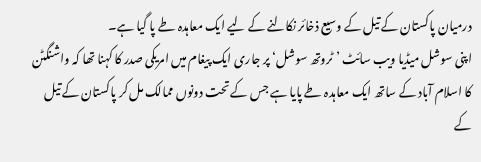درمیان پاکستان کے تیل کے وسیع ذخائر نکالنے کے لیے ایک معاہدہ طے پا گیا ہے۔
اپنی سوشل میڈیا ویب سائٹ ’ٹروتھ سوشل‘ پر جاری ایک پیغام میں امریکی صدر کا کہنا تھا کہ واشنگٹن کا اسلام آباد کے ساتھ ایک معاہدہ طے پایا ہے جس کے تحت دونوں ممالک مل کر پاکستان کے تیل کے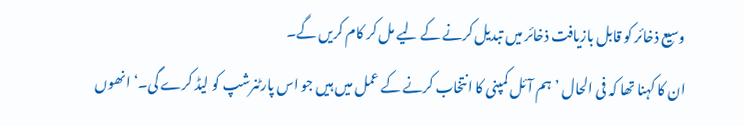وسیع ذخائر کو قابل بازیافت ذخائر میں تبدیل کرنے کے لیے مل کر کام کریں گے۔
ان کا کہنا تھا کہ فی الحال ’ہم آئل کمپنی کا انتخاب کرنے کے عمل میں ہیں جو اس پارٹنرشپ کو لیڈ کرے گی۔‘ انھوں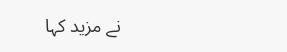نے مزید کہا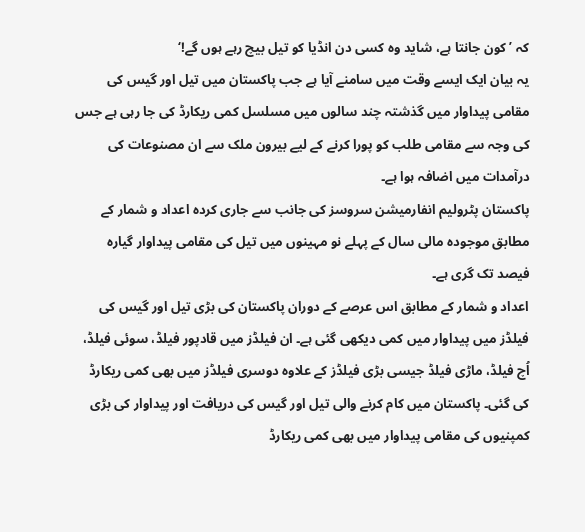کہ ’کون جانتا ہے، شاید وہ کسی دن انڈیا کو تیل بیچ رہے ہوں گے!‘
یہ بیان ایک ایسے وقت میں سامنے آیا ہے جب پاکستان میں تیل اور گیس کی مقامی پیداوار میں گذشتہ چند سالوں میں مسلسل کمی ریکارڈ کی جا رہی ہے جس کی وجہ سے مقامی طلب کو پورا کرنے کے لیے بیرون ملک سے ان مصنوعات کی درآمدات میں اضافہ ہوا ہے۔
پاکستان پٹرولیم انفارمیشن سروسز کی جانب سے جاری کردہ اعداد و شمار کے مطابق موجودہ مالی سال کے پہلے نو مہینوں میں تیل کی مقامی پیداوار گیارہ فیصد تک گری ہے۔
اعداد و شمار کے مطابق اس عرصے کے دوران پاکستان کی بڑی تیل اور گیس کی فیلڈز میں پیداوار میں کمی دیکھی گئی ہے۔ ان فیلڈز میں قادپور فیلڈ، سوئی فیلڈ، اُچ فیلڈ، ماڑی فیلڈ جیسی بڑی فیلڈز کے علاوہ دوسری فیلڈز میں بھی کمی ریکارڈ کی گئی۔ پاکستان میں کام کرنے والی تیل اور گیس کی دریافت اور پیداوار کی بڑی کمپنیوں کی مقامی پیداوار میں بھی کمی ریکارڈ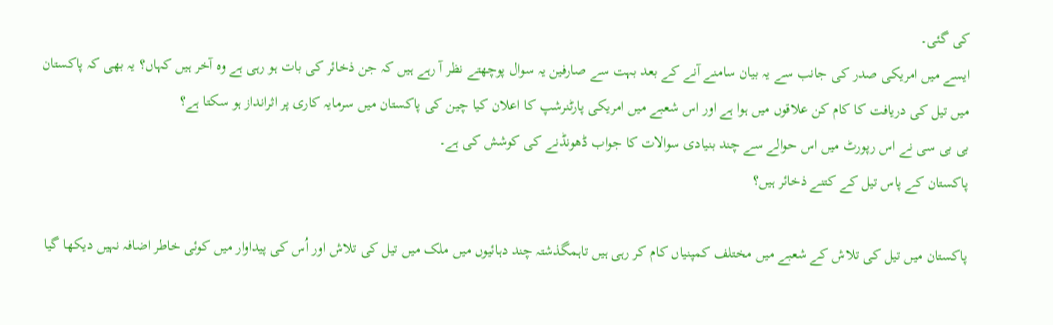کی گئی۔
ایسے میں امریکی صدر کی جانب سے یہ بیان سامنے آنے کے بعد بہت سے صارفین یہ سوال پوچھتے نظر آ رہے ہیں کہ جن ذخائر کی بات ہو رہی ہے وہ آخر ہیں کہاں؟ یہ بھی کہ پاکستان میں تیل کی دریافت کا کام کن علاقوں میں ہوا ہے اور اس شعبے میں امریکی پارٹنرشپ کا اعلان کیا چین کی پاکستان میں سرمایہ کاری پر اثرانداز ہو سکتا ہے؟
بی بی سی نے اس رپورٹ میں اس حوالے سے چند بنیادی سوالات کا جواب ڈھونڈنے کی کوشش کی ہے۔
پاکستان کے پاس تیل کے کتنے ذخائر ہیں؟

پاکستان میں تیل کی تلاش کے شعبے میں مختلف کمپنیاں کام کر رہی ہیں تاہمگذشتہ چند دہائیوں میں ملک میں تیل کی تلاش اور اُس کی پیداوار میں کوئی خاطر اضافہ نہیں دیکھا گیا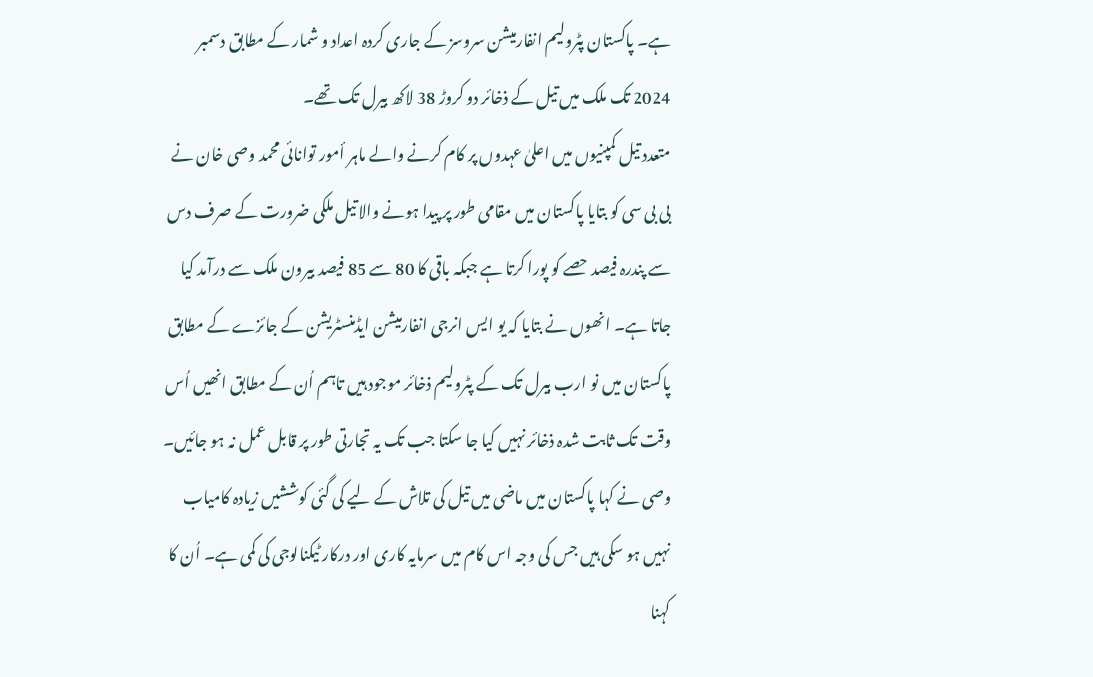ہے۔ پاکستان پٹرولیم انفارمیشن سروسز کے جاری کردہ اعداد و شمار کے مطابق دسمبر 2024 تک ملک میں تیل کے ذخائر دو کروڑ 38 لاکھ بیرل تک تھے۔
متعدد تیل کمپنیوں میں اعلیٰ عہدوں پر کام کرنے والے ماہر أمور توانائی محمد وصی خان نے بی بی سی کو بتایا پاکستان میں مقامی طور پر پیدا ہونے والا تیل ملکی ضرورت کے صرف دس سے پندرہ فیصد حصے کو پورا کرتا ہے جبکہ باقی کا 80 سے 85 فیصد بیرون ملک سے درآمد کیا جاتا ہے۔ انھوں نے بتایا کہ یو ایس انرجی انفارمیشن ایڈمنسٹریشن کے جائزے کے مطابق پاکستان میں نو ارب بیرل تک کے پٹرولیم ذخائر موجود ہیں تاہم اُن کے مطابق انھیں اُس وقت تک ثابت شدہ ذخائر نہیں کیا جا سکتا جب تک یہ تجارتی طور پر قابل عمل نہ ہو جائیں۔
وصی نے کہا پاکستان میں ماضی میں تیل کی تلاش کے لیے کی گئی کوششیں زیادہ کامیاب نہیں ہو سکی ہیں جس کی وجہ اس کام میں سرمایہ کاری اور درکار ٹیکنالوجی کی کمی ہے۔ اُن کا کہنا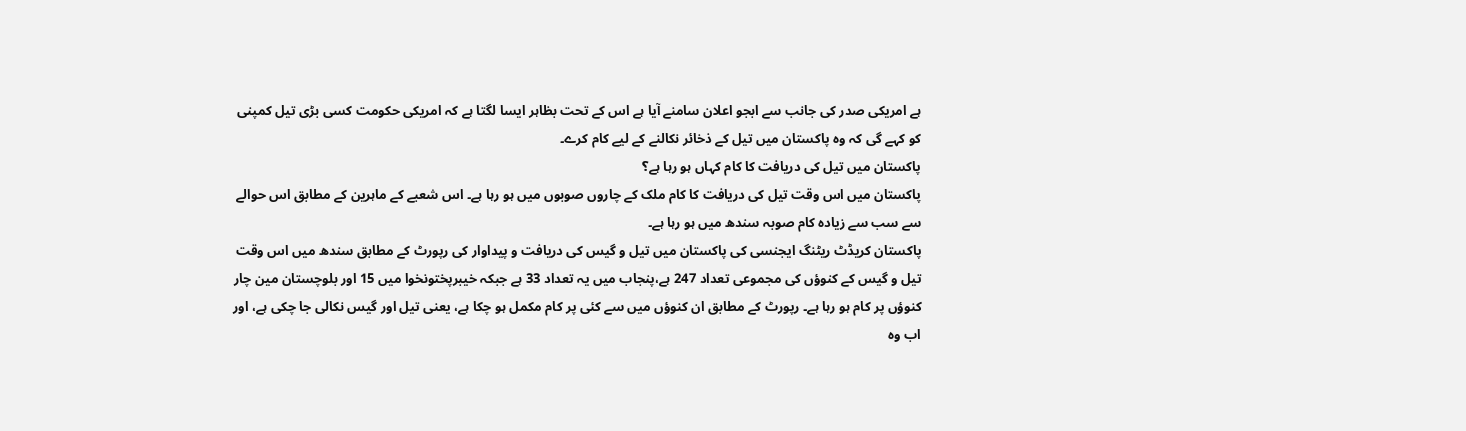ہے امریکی صدر کی جانب سے ابجو اعلان سامنے آیا ہے اس کے تحت بظاہر ایسا لگتا ہے کہ امریکی حکومت کسی بڑی تیل کمپنی کو کہے گی کہ وہ پاکستان میں تیل کے ذخائر نکالنے کے لیے کام کرے۔
پاکستان میں تیل کی دریافت کا کام کہاں ہو رہا ہے؟
پاکستان میں اس وقت تیل کی دریافت کا کام ملک کے چاروں صوبوں میں ہو رہا ہے۔ اس شعبے کے ماہرین کے مطابق اس حوالے سے سب سے زیادہ کام صوبہ سندھ میں ہو رہا ہے۔
پاکستان کریڈٹ ریٹنگ ایجنسی کی پاکستان میں تیل و گیس کی دریافت و پیداوار کی رپورٹ کے مطابق سندھ میں اس وقت تیل و گیس کے کنوؤں کی مجموعی تعداد 247 ہے،پنجاب میں یہ تعداد 33 ہے جبکہ خیبرپختونخوا میں 15 اور بلوچستان مین چار کنوؤں پر کام ہو رہا ہے۔ رپورٹ کے مطابق ان کنوؤں میں سے کئی پر کام مکمل ہو چکا ہے، یعنی تیل اور گیس نکالی جا چکی ہے، اور اب وہ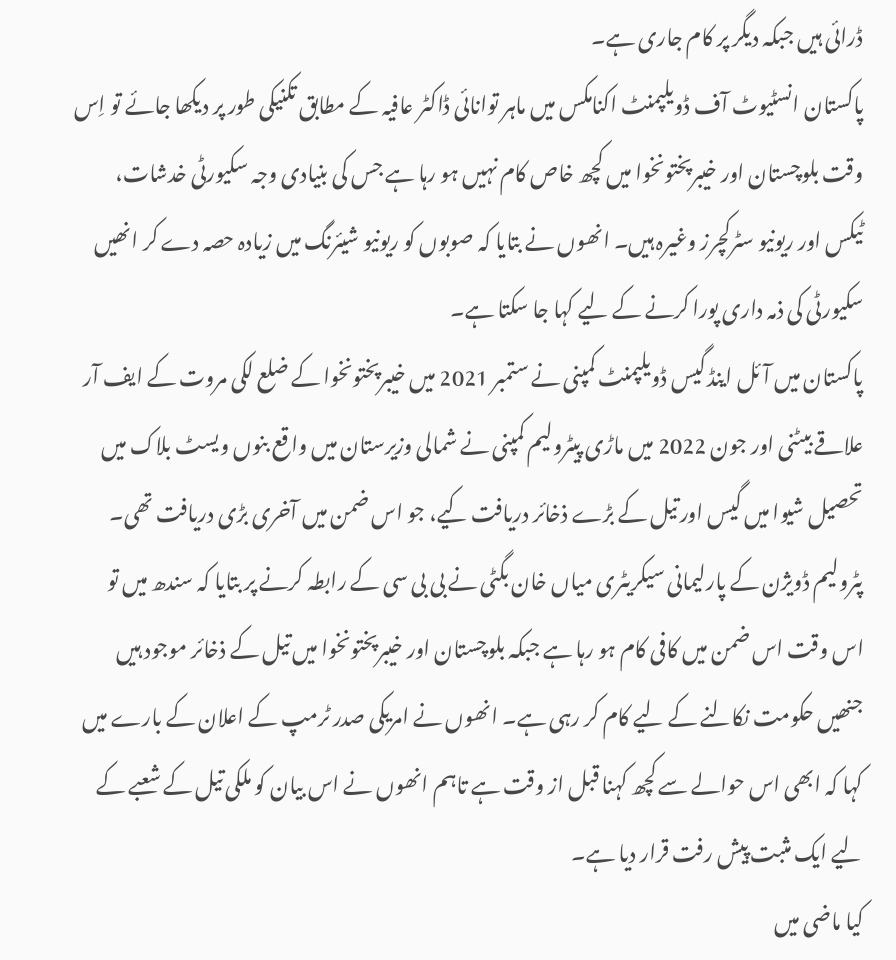ڈرائی ہیں جبکہ دیگر پر کام جاری ہے۔
پاکستان انسٹیوٹ آف ڈویلپمنٹ اکنامکس میں ماہر توانائی ڈاکٹر عافیہ کے مطابق تکنیکی طور پر دیکھا جائے تو اِس وقت بلوچستان اور خیبرپختونخوا میں کچھ خاص کام نہیں ہو رہا ہے جس کی بنیادی وجہ سکیورٹی خدشات، ٹیکس اور ریونیو سٹرکچرز وغیرہ ہیں۔ انھوں نے بتایا کہ صوبوں کو ریونیو شیئرنگ میں زیادہ حصہ دے کر انھیں سکیورٹی کی ذمہ داری پورا کرنے کے لیے کہا جا سکتا ہے۔
پاکستان میں آئل اینڈ گیس ڈویلپمنٹ کمپنی نے ستمبر 2021 میں خیبرپختونخوا کے ضلع لکی مروت کے ایف آر علاقے بیٹنی اور جون 2022 میں ماڑی پیٹرولیم کمپنی نے شمالی وزیرستان میں واقع بنوں ویسٹ بلاک میں تحصیل شیوا میں گیس اور تیل کے بڑے ذخائر دریافت کیے، جو اس ضمن میں آخری بڑی دریافت تھی۔
پٹرولیم ڈویژن کے پارلیمانی سیکریٹری میاں خان بگٹی نے بی بی سی کے رابطہ کرنے پر بتایا کہ سندھ میں تو اس وقت اس ضمن میں کافی کام ہو رہا ہے جبکہ بلوچستان اور خیبرپختونخوا میں تیل کے ذخائر موجود ہیں جنھیں حکومت نکالنے کے لیے کام کر رہی ہے۔ انھوں نے امریکی صدر ٹرمپ کے اعلان کے بارے میں کہا کہ ابھی اس حوالے سے کچھ کہنا قبل از وقت ہے تاہم انھوں نے اس بیان کو ملکی تیل کے شعبے کے لیے ایک مثبت پیش رفت قرار دیا ہے۔
کیا ماضی میں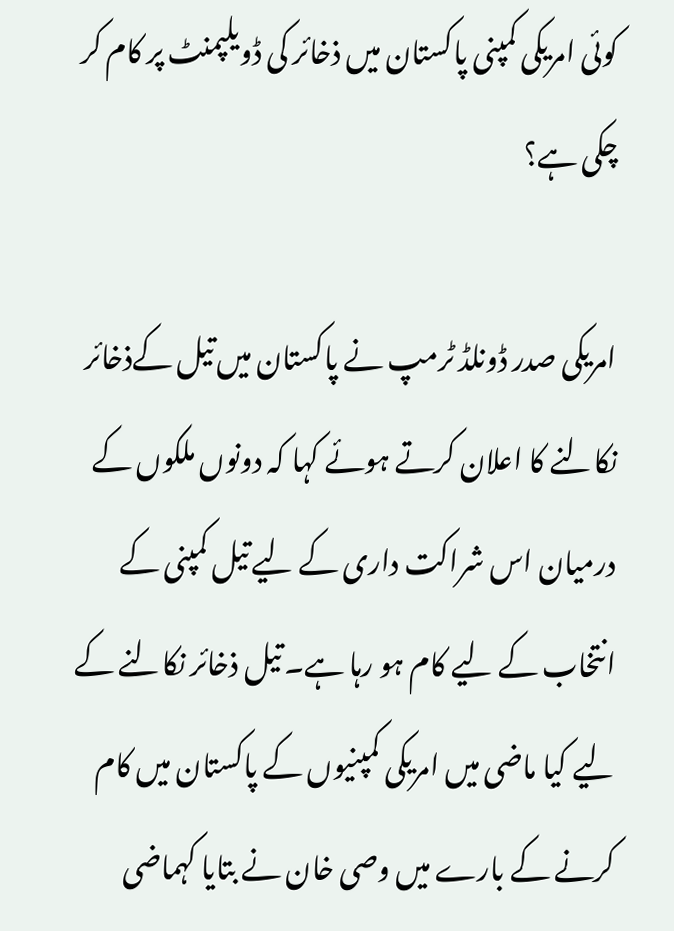کوئی امریکی کمپنی پاکستان میں ذخائر کی ڈویلپمنٹ پر کام کر چکی ہے؟

امریکی صدر ڈونلڈ ٹرمپ نے پاکستان میں تیل کےذخائر نکالنے کا اعلان کرتے ہوئے کہا کہ دونوں ملکوں کے درمیان اس شراکت داری کے لیے تیل کمپنی کے انتخاب کے لیے کام ہو رہا ہے۔ تیل ذخائر نکالنے کے لیے کیا ماضی میں امریکی کمپنیوں کے پاکستان میں کام کرنے کے بارے میں وصی خان نے بتایا کہماضی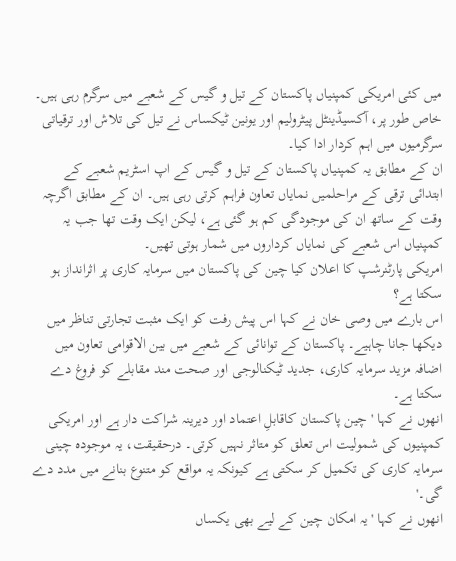میں کئی امریکی کمپنیاں پاکستان کے تیل و گیس کے شعبے میں سرگرم رہی ہیں۔ خاص طور پر، آکسیڈینٹل پیٹرولیم اور یونین ٹیکساس نے تیل کی تلاش اور ترقیاتی سرگرمیوں میں اہم کردار ادا کیا۔
ان کے مطابق یہ کمپنیاں پاکستان کے تیل و گیس کے اپ اسٹریم شعبے کے ابتدائی ترقی کے مراحلمیں نمایاں تعاون فراہم کرتی رہی ہیں۔ ان کے مطابق اگرچہ وقت کے ساتھ ان کی موجودگی کم ہو گئی ہے، لیکن ایک وقت تھا جب یہ کمپنیاں اس شعبے کی نمایاں کرداروں میں شمار ہوتی تھیں۔
امریکی پارٹنرشپ کا اعلان کیا چین کی پاکستان میں سرمایہ کاری پر اثرانداز ہو سکتا ہے؟
اس بارے میں وصی خان نے کہا اس پیش رفت کو ایک مثبت تجارتی تناظر میں دیکھا جانا چاہیے۔ پاکستان کے توانائی کے شعبے میں بین الاقوامی تعاون میں اضافہ مزید سرمایہ کاری، جدید ٹیکنالوجی اور صحت مند مقابلے کو فروغ دے سکتا ہے۔
انھوں نے کہا 'چین پاکستان کاقابلِ اعتماد اور دیرینہ شراکت دار ہے اور امریکی کمپنیوں کی شمولیت اس تعلق کو متاثر نہیں کرتی۔ درحقیقت، یہ موجودہ چینی سرمایہ کاری کی تکمیل کر سکتی ہے کیونکہ یہ مواقع کو متنوع بنانے میں مدد دے گی۔'
انھوں نے کہا 'یہ امکان چین کے لیے بھی یکساں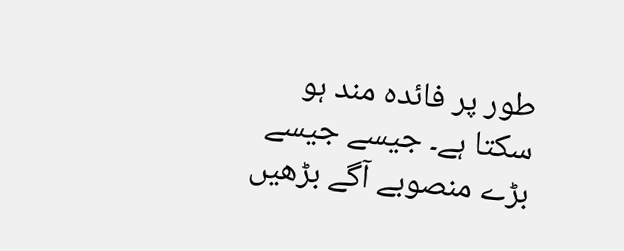طور پر فائدہ مند ہو سکتا ہے۔ جیسے جیسے بڑے منصوبے آگے بڑھیں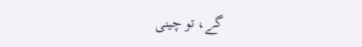گے، تو چینی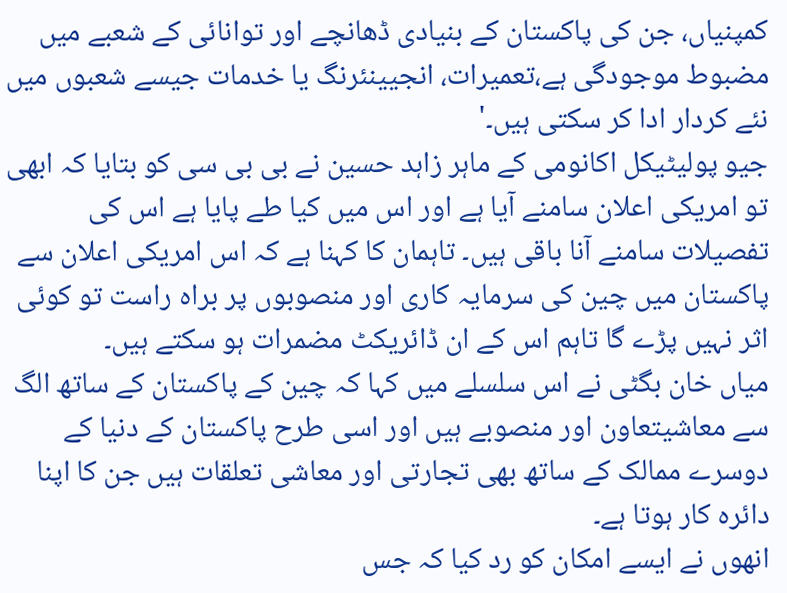کمپنیاں، جن کی پاکستان کے بنیادی ڈھانچے اور توانائی کے شعبے میں مضبوط موجودگی ہے،تعمیرات، انجیینئرنگ یا خدمات جیسے شعبوں میں نئے کردار ادا کر سکتی ہیں۔'
جیو پولیٹیکل اکانومی کے ماہر زاہد حسین نے بی بی سی کو بتایا کہ ابھی تو امریکی اعلان سامنے آیا ہے اور اس میں کیا طے پایا ہے اس کی تفصیلات سامنے آنا باقی ہیں۔ تاہمان کا کہنا ہے کہ اس امریکی اعلان سے پاکستان میں چین کی سرمایہ کاری اور منصوبوں پر براہ راست تو کوئی اثر نہیں پڑے گا تاہم اس کے ان ڈائریکٹ مضمرات ہو سکتے ہیں۔
میاں خان بگٹی نے اس سلسلے میں کہا کہ چین کے پاکستان کے ساتھ الگ سے معاشیتعاون اور منصوبے ہیں اور اسی طرح پاکستان کے دنیا کے دوسرے ممالک کے ساتھ بھی تجارتی اور معاشی تعلقات ہیں جن کا اپنا دائرہ کار ہوتا ہے۔
انھوں نے ایسے امکان کو رد کیا کہ جس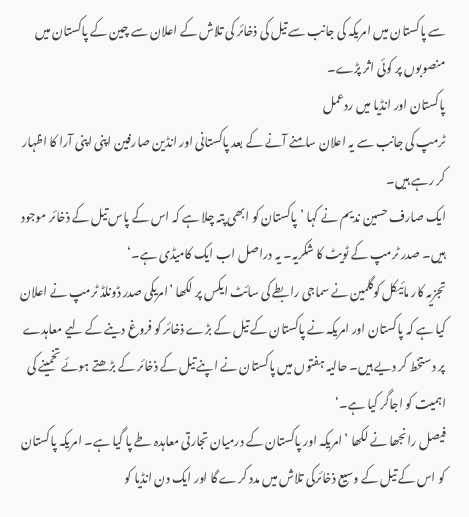سے پاکستان میں امریکہ کی جانب سے تیل کی ذخائر کی تلاش کے اعلان سے چین کے پاکستان میں منصوبوں پر کوئی اثر پڑے۔
پاکستان اور انڈیا میں ردعمل
ٹرمپ کی جانب سے یہ اعلان سامنے آنے کے بعد پاکستانی اور انڈین صارفین اپنی اپنی آرا کا اظہار کر رہے ہیں۔
ایک صارف حسین ندیم نے کہا ’پاکستان کو ابھی پتہ چلا ہے کہ اس کے پاس تیل کے ذخائر موجود ہیں۔ صدر ٹرمپ کے ٹویٹ کا شکریہ۔ یہ دراصل اب ایک کامیڈی ہے۔‘
تجزیہ کار مائیکل کوگلمین نے سماجی رابطے کی سائٹ ایکس پر لکھا ’امریکی صدر ڈونلڈ ٹرمپ نے اعلان کیا ہے کہ پاکستان اور امریکہ نے پاکستان کے تیل کے بڑے ذخائر کو فروغ دینے کے لیے معاہدے پر دستخط کر دیے ہیں۔ حالیہ ہفتوں میں پاکستان نے اپنے تیل کے ذخائر کے بڑھتے ہوئے تخمینے کی اہمیت کو اجاگر کیا ہے۔‘
فیصل رانجھا نے لکھا ’امریکہ اور پاکستان کے درمیان تجارتی معاہدہ طے پا گیا ہے۔ امریکہ پاکستان کو اس کے تیل کے وسیع ذخائرکی تلاش میں مدد کرے گا اور ایک دن انڈیا کو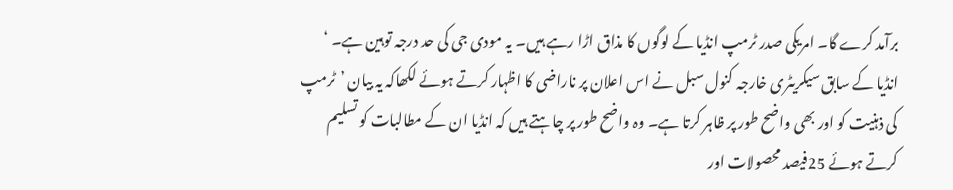برآمد کرے گا۔ امریکی صدر ٹرمپ انڈیا کے لوگوں کا مذاق اڑا رہے ہیں۔ یہ مودی جی کی حد درجہ توہین ہے۔ ‘
انڈیا کے سابق سیکریٹری خارجہ کنول سبل نے اس اعلان پر ناراضی کا اظہار کرتے ہوئے لکھاکہ یہ بیان ’ٹرمپ کی ذہنیت کو اور بھی واضح طور پر ظاہر کرتا ہے۔ وہ واضح طور پر چاہتے ہیں کہ انڈیا ان کے مطالبات کو تسلیم کرتے ہوئے 25فیصد محصولات اور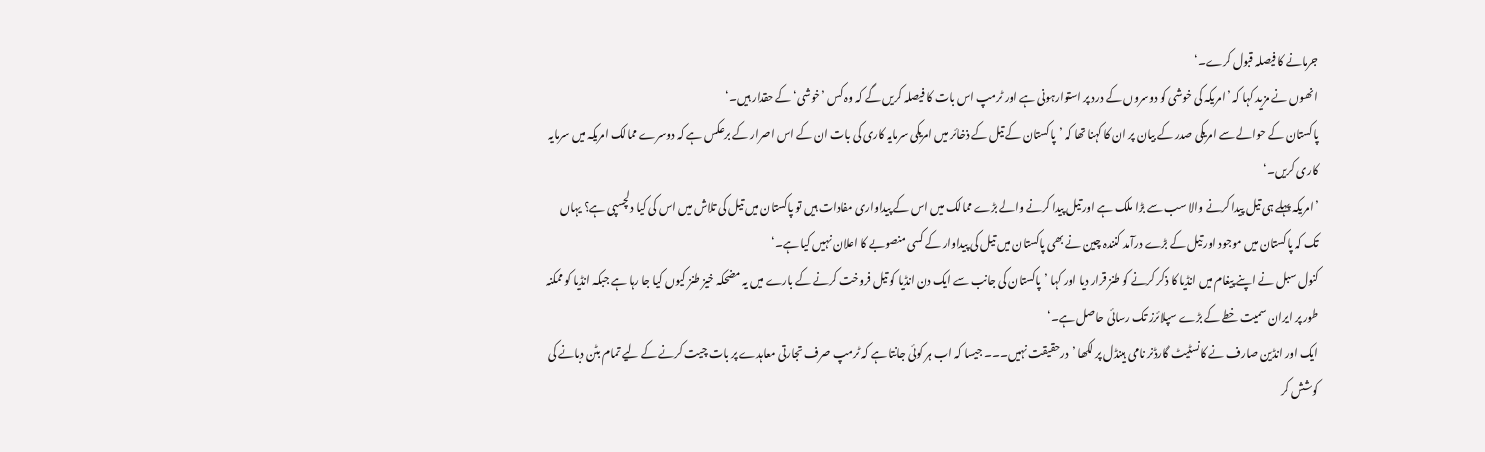جرمانے کا فیصلہ قبول کرے۔‘
انھوں نے مزید کہا کہ ’امریکہ کی خوشی کو دوسروں کے درد پر استوارہونی ہے اور ٹرمپ اس بات کا فیصلہ کریں گے کہ وہ کس ’خوشی‘ کے حقدار ہیں۔‘
پاکستان کے حوالے سے امریکی صدر کے بیان پر ان کا کہنا تھا کہ ’پاکستان کے تیل کے ذخائر میں امریکی سرمایہ کاری کی بات ان کے اس اصرار کے برعکس ہے کہ دوسرے ممالک امریکہ میں سرمایہ کاری کریں۔‘
’امریکہ پہلے ہی تیل پیدا کرنے والا سب سے بڑا ملک ہے اور تیل پیدا کرنے والے بڑے ممالک میں اس کے پیداواری مفادات ہیں تو پاکستان میں تیل کی تلاش میں اس کی کیا دلچسپی ہے؟ یہاں تک کہ پاکستان میں موجود اور تیل کے بڑے درآمد کنندہ چین نے بھی پاکستان میں تیل کی پیداوار کے کسی منصوبے کا اعلان نہیں کیا ہے۔‘
کنول سبل نے اپنے پیغام میں انڈیا کا ذکر کرنے کو طنز قرار دیا اور کہا ’پاکستان کی جانب سے ایک دن انڈیا کو تیل فروخت کرنے کے بارے میں یہ مضحکہ خیز طنز کیوں کیا جا رہا ہے جبکہ انڈیا کو ممکنہ طور پر ایران سمیت خطے کے بڑے سپلائرز تک رسائی حاصل ہے۔‘
ایک اور انڈین صارف نے کانسٹیٹ گارڈنر نامی ہینڈل پر لکھا ’درحقیقت نہیں۔۔۔ جیسا کہ اب ہر کوئی جانتا ہے کہ ٹرمپ صرف تجارتی معاہدے پر بات چیت کرنے کے لیے تمام بٹن دبانے کی کوشش کر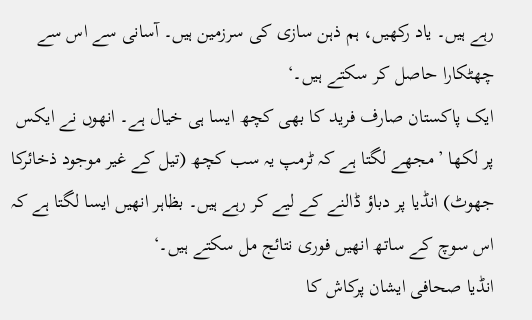رہے ہیں۔ یاد رکھیں، ہم ذہن سازی کی سرزمین ہیں۔ آسانی سے اس سے چھٹکارا حاصل کر سکتے ہیں۔‘
ایک پاکستان صارف فرید کا بھی کچھ ایسا ہی خیال ہے۔ انھوں نے ایکس پر لکھا ’مجھے لگتا ہے کہ ٹرمپ یہ سب کچھ (تیل کے غیر موجود ذخائرکا جھوٹ) انڈیا پر دباؤ ڈالنے کے لیے کر رہے ہیں۔ بظاہر انھیں ایسا لگتا ہے کہ اس سوچ کے ساتھ انھیں فوری نتائج مل سکتے ہیں۔‘
انڈیا صحافی ایشان پرکاش کا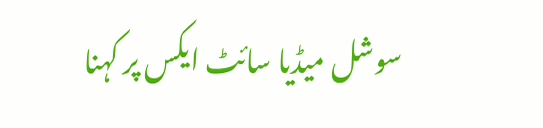سوشل میڈیا سائٹ ایکس پر کہنا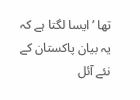تھا ’ایسا لگتا ہے کہ یہ بیان پاکستان کے نئے آئل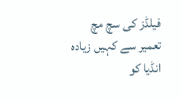فیلڈز کی سچ مچ تعمیر سے کہیں زیادہ انڈیا کو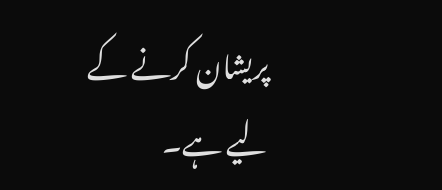پریشان کرنے کے لیے ہے۔